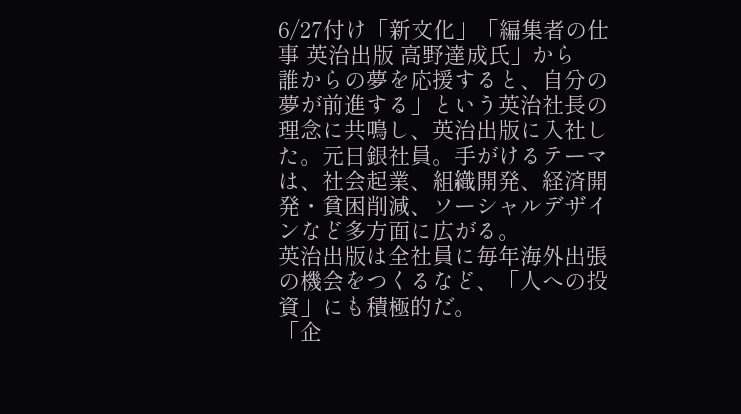6/27付け「新文化」「編集者の仕事 英治出版 高野達成氏」から
誰からの夢を応援すると、自分の夢が前進する」という英治社長の理念に共鳴し、英治出版に入社した。元日銀社員。手がけるテーマは、社会起業、組織開発、経済開発・貧困削減、ソーシャルデザインなど多方面に広がる。
英治出版は全社員に毎年海外出張の機会をつくるなど、「人への投資」にも積極的だ。
「企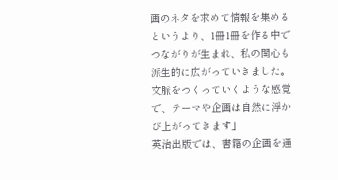画のネタを求めて情報を集めるというより、1冊1冊を作る中でつながりが生まれ、私の関心も派生的に広がっていきました。文脈をつくっていくような感覚で、テーマや企画は自然に浮かび上がってきます」
英治出版では、書籍の企画を通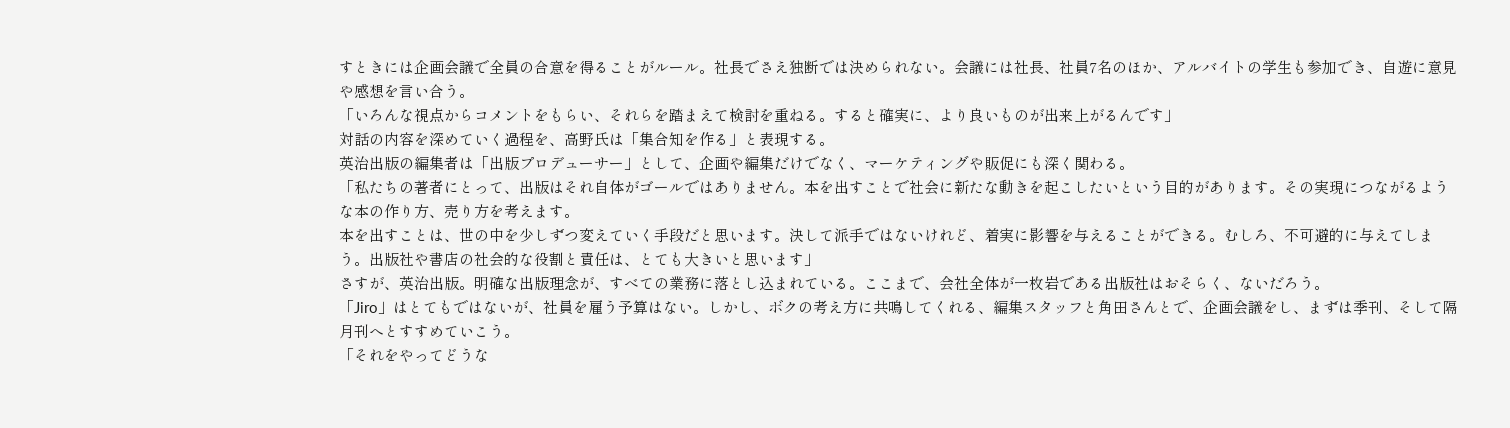すときには企画会議で全員の合意を得ることがルール。社長でさえ独断では決められない。会議には社長、社員7名のほか、アルバイトの学生も参加でき、自遊に意見や感想を言い合う。
「いろんな視点からコメントをもらい、それらを踏まえて検討を重ねる。すると確実に、より良いものが出来上がるんです」
対話の内容を深めていく過程を、高野氏は「集合知を作る」と表現する。
英治出版の編集者は「出版プロデューサー」として、企画や編集だけでなく、マーケティングや販促にも深く関わる。
「私たちの著者にとって、出版はそれ自体がゴールではありません。本を出すことで社会に新たな動きを起こしたいという目的があります。その実現につながるような本の作り方、売り方を考えます。
本を出すことは、世の中を少しずつ変えていく手段だと思います。決して派手ではないけれど、着実に影響を与えることができる。むしろ、不可避的に与えてしまう。出版社や書店の社会的な役割と責任は、とても大きいと思います」
さすが、英治出版。明確な出版理念が、すべての業務に落とし込まれている。ここまで、会社全体が一枚岩である出版社はおそらく、ないだろう。
「Jiro」はとてもではないが、社員を雇う予算はない。しかし、ボクの考え方に共鳴してくれる、編集スタッフと角田さんとで、企画会議をし、まずは季刊、そして隔月刊へとすすめていこう。
「それをやってどうな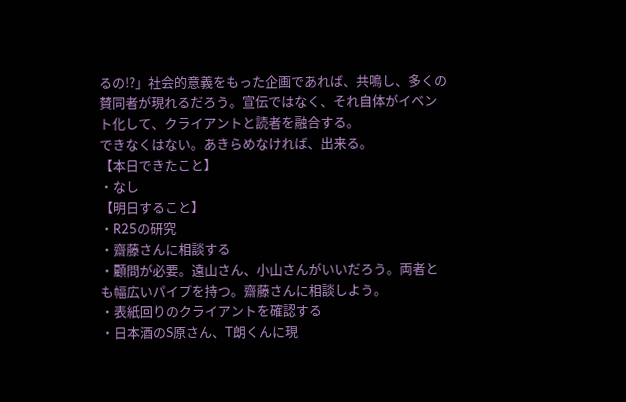るの!?」社会的意義をもった企画であれば、共鳴し、多くの賛同者が現れるだろう。宣伝ではなく、それ自体がイベント化して、クライアントと読者を融合する。
できなくはない。あきらめなければ、出来る。
【本日できたこと】
・なし
【明日すること】
・R25の研究
・齋藤さんに相談する
・顧問が必要。遠山さん、小山さんがいいだろう。両者とも幅広いパイプを持つ。齋藤さんに相談しよう。
・表紙回りのクライアントを確認する
・日本酒のS原さん、T朗くんに現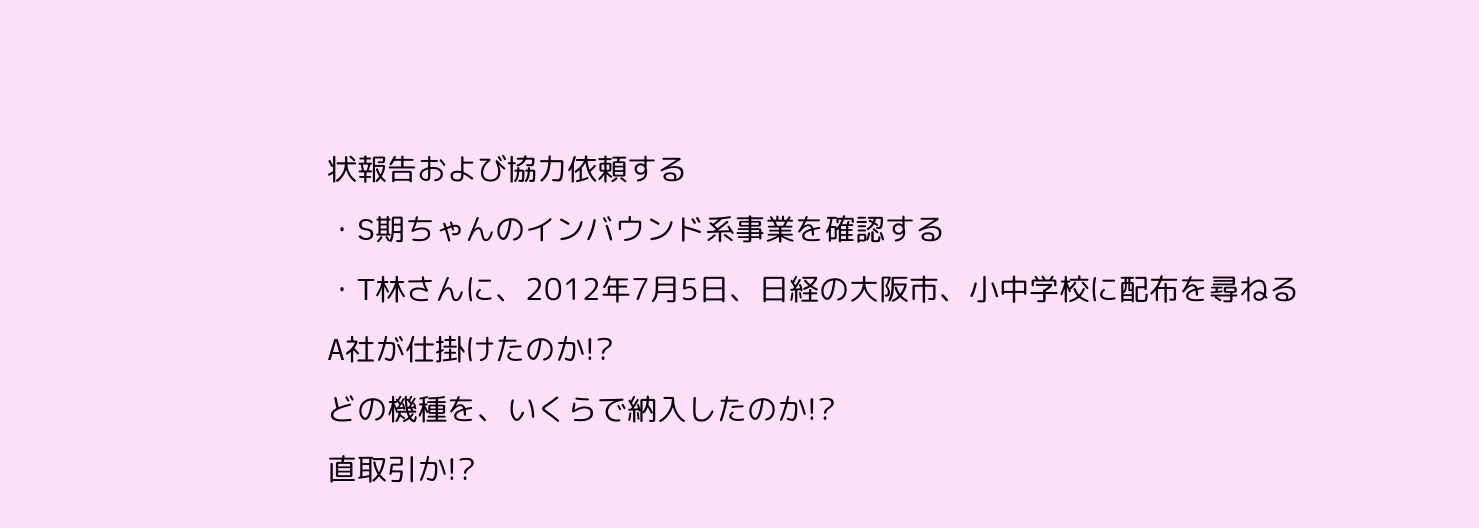状報告および協力依頼する
・S期ちゃんのインバウンド系事業を確認する
・T林さんに、2012年7月5日、日経の大阪市、小中学校に配布を尋ねる
A社が仕掛けたのか!?
どの機種を、いくらで納入したのか!?
直取引か!?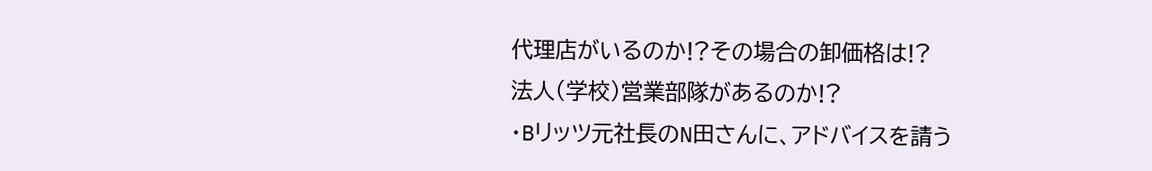代理店がいるのか!?その場合の卸価格は!?
法人(学校)営業部隊があるのか!?
・Bリッツ元社長のN田さんに、アドバイスを請う